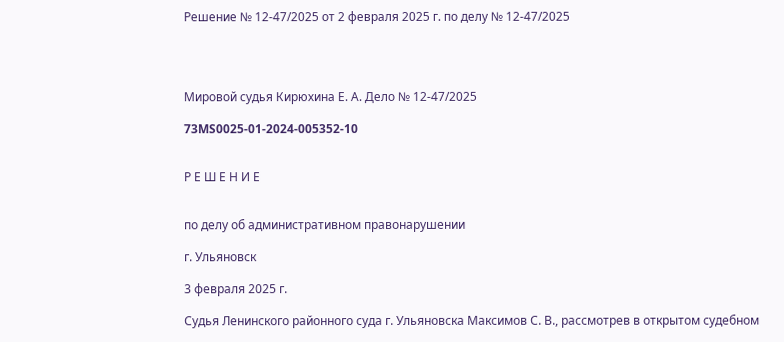Решение № 12-47/2025 от 2 февраля 2025 г. по делу № 12-47/2025




Мировой судья Кирюхина Е. А. Дело № 12-47/2025

73MS0025-01-2024-005352-10


Р Е Ш Е Н И Е


по делу об административном правонарушении

г. Ульяновск

3 февраля 2025 г.

Судья Ленинского районного суда г. Ульяновска Максимов С. В., рассмотрев в открытом судебном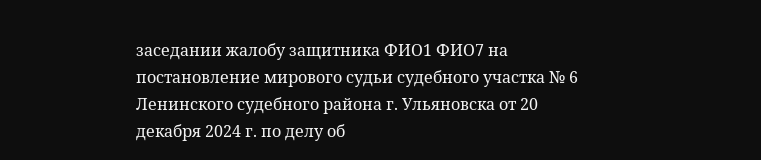заседании жалобу защитника ФИО1 ФИО7 на постановление мирового судьи судебного участка № 6 Ленинского судебного района г. Ульяновска от 20 декабря 2024 г. по делу об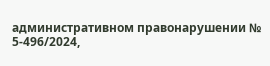административном правонарушении № 5-496/2024,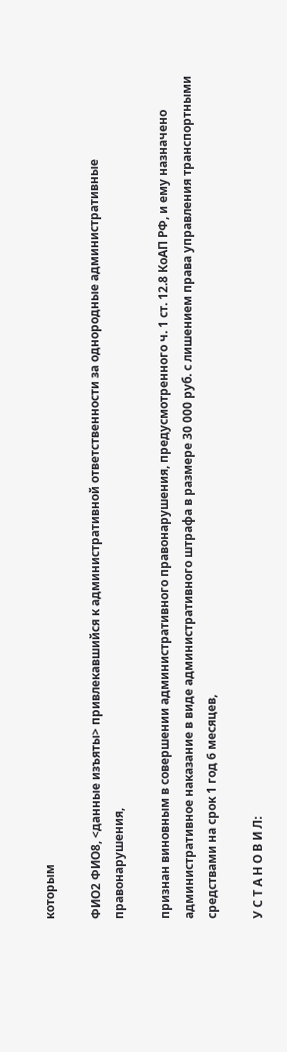которым

ФИО2 ФИО8, <данные изъяты> привлекавшийся к административной ответственности за однородные административные правонарушения,

признан виновным в совершении административного правонарушения, предусмотренного ч. 1 ст. 12.8 КоАП РФ, и ему назначено административное наказание в виде административного штрафа в размере 30 000 руб. с лишением права управления транспортными средствами на срок 1 год 6 месяцев,

У С Т А Н О В И Л: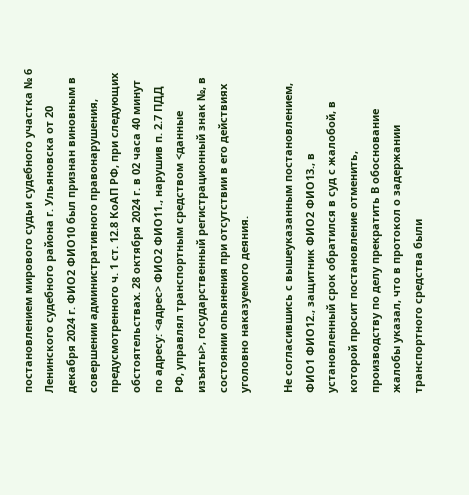постановлением мирового судьи судебного участка № 6 Ленинского судебного района г. Ульяновска от 20 декабря 2024 г. ФИО2 ФИО10 был признан виновным в совершении административного правонарушения, предусмотренного ч. 1 ст. 12.8 КоАП РФ, при следующих обстоятельствах. 28 октября 2024 г. в 02 часа 40 минут по адресу: <адрес> ФИО2 ФИО11., нарушив п. 2.7 ПДД РФ, управлял транспортным средством <данные изъяты>, государственный регистрационный знак №, в состоянии опьянения при отсутствии в его действиях уголовно наказуемого деяния.

Не согласившись с вышеуказанным постановлением, ФИО1 ФИО12., защитник ФИО2 ФИО13., в установленный срок обратился в суд с жалобой, в которой просит постановление отменить, производству по делу прекратить В обоснование жалобы указал, что в протокол о задержании транспортного средства были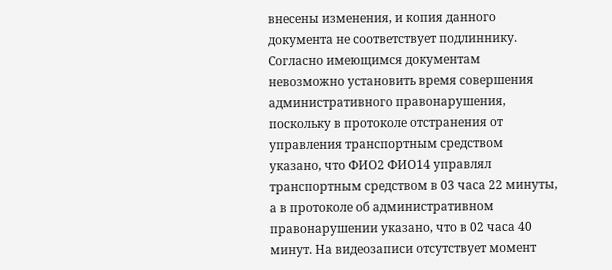внесены изменения, и копия данного документа не соответствует подлиннику. Согласно имеющимся документам невозможно установить время совершения административного правонарушения, поскольку в протоколе отстранения от управления транспортным средством указано, что ФИО2 ФИО14 управлял транспортным средством в 03 часа 22 минуты, а в протоколе об административном правонарушении указано, что в 02 часа 40 минут. На видеозаписи отсутствует момент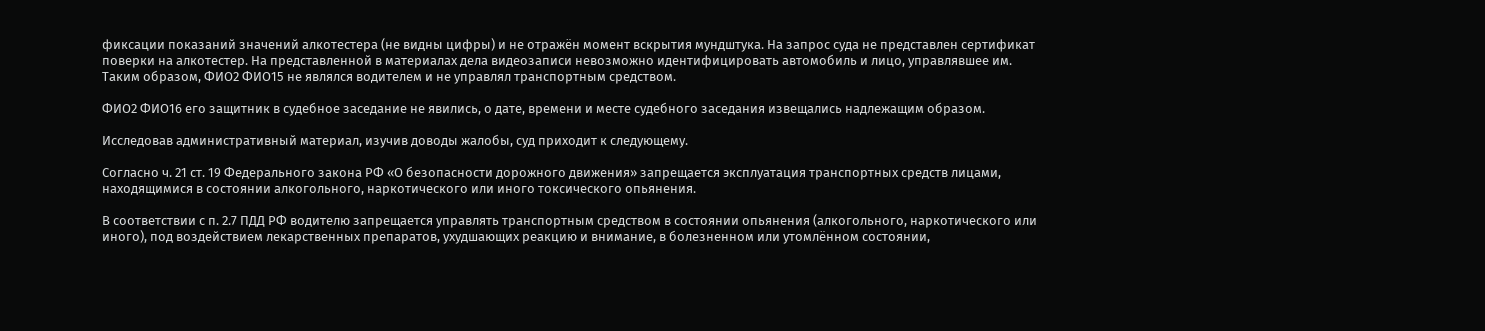фиксации показаний значений алкотестера (не видны цифры) и не отражён момент вскрытия мундштука. На запрос суда не представлен сертификат поверки на алкотестер. На представленной в материалах дела видеозаписи невозможно идентифицировать автомобиль и лицо, управлявшее им. Таким образом, ФИО2 ФИО15 не являлся водителем и не управлял транспортным средством.

ФИО2 ФИО16 его защитник в судебное заседание не явились, о дате, времени и месте судебного заседания извещались надлежащим образом.

Исследовав административный материал, изучив доводы жалобы, суд приходит к следующему.

Согласно ч. 21 ст. 19 Федерального закона РФ «О безопасности дорожного движения» запрещается эксплуатация транспортных средств лицами, находящимися в состоянии алкогольного, наркотического или иного токсического опьянения.

В соответствии с п. 2.7 ПДД РФ водителю запрещается управлять транспортным средством в состоянии опьянения (алкогольного, наркотического или иного), под воздействием лекарственных препаратов, ухудшающих реакцию и внимание, в болезненном или утомлённом состоянии,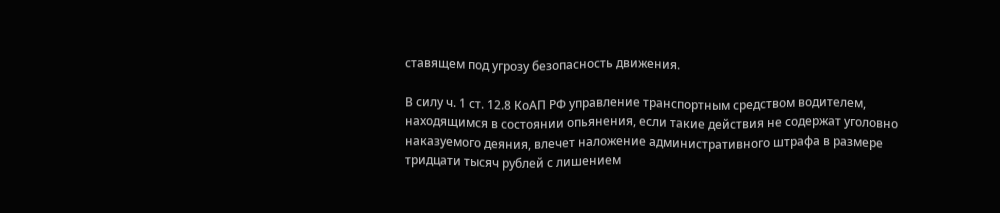ставящем под угрозу безопасность движения.

В силу ч. 1 ст. 12.8 КоАП РФ управление транспортным средством водителем, находящимся в состоянии опьянения, если такие действия не содержат уголовно наказуемого деяния, влечет наложение административного штрафа в размере тридцати тысяч рублей с лишением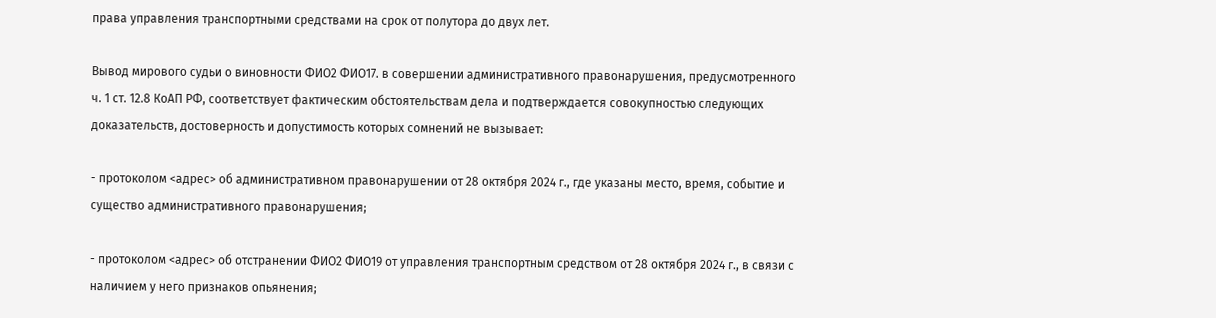права управления транспортными средствами на срок от полутора до двух лет.

Вывод мирового судьи о виновности ФИО2 ФИО17. в совершении административного правонарушения, предусмотренного ч. 1 ст. 12.8 КоАП РФ, соответствует фактическим обстоятельствам дела и подтверждается совокупностью следующих доказательств, достоверность и допустимость которых сомнений не вызывает:

- протоколом <адрес> об административном правонарушении от 28 октября 2024 г., где указаны место, время, событие и существо административного правонарушения;

- протоколом <адрес> об отстранении ФИО2 ФИО19 от управления транспортным средством от 28 октября 2024 г., в связи с наличием у него признаков опьянения;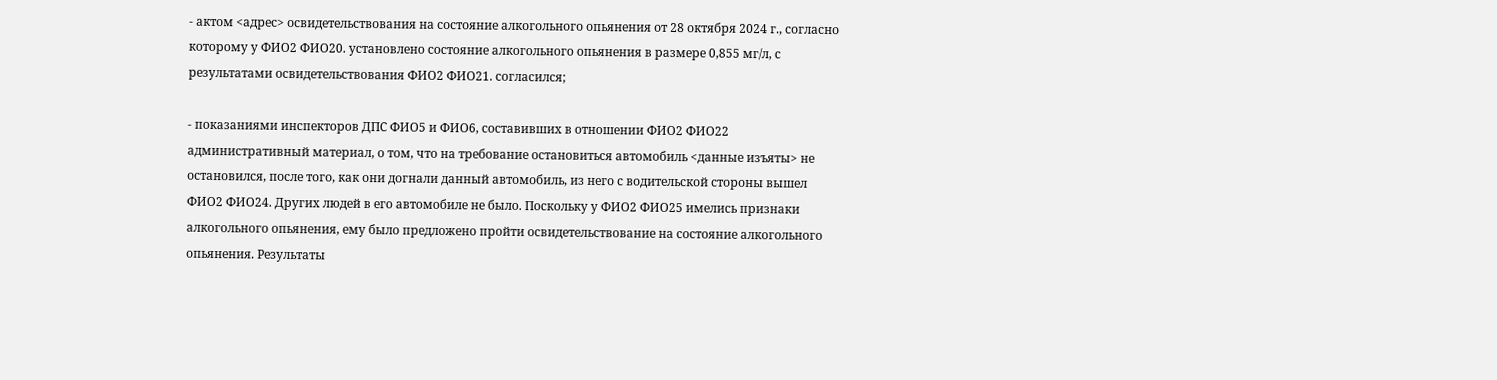- актом <адрес> освидетельствования на состояние алкогольного опьянения от 28 октября 2024 г., согласно которому у ФИО2 ФИО20. установлено состояние алкогольного опьянения в размере 0,855 мг/л, с результатами освидетельствования ФИО2 ФИО21. согласился;

- показаниями инспекторов ДПС ФИО5 и ФИО6, составивших в отношении ФИО2 ФИО22 административный материал, о том, что на требование остановиться автомобиль <данные изъяты> не остановился, после того, как они догнали данный автомобиль, из него с водительской стороны вышел ФИО2 ФИО24. Других людей в его автомобиле не было. Поскольку у ФИО2 ФИО25 имелись признаки алкогольного опьянения, ему было предложено пройти освидетельствование на состояние алкогольного опьянения. Результаты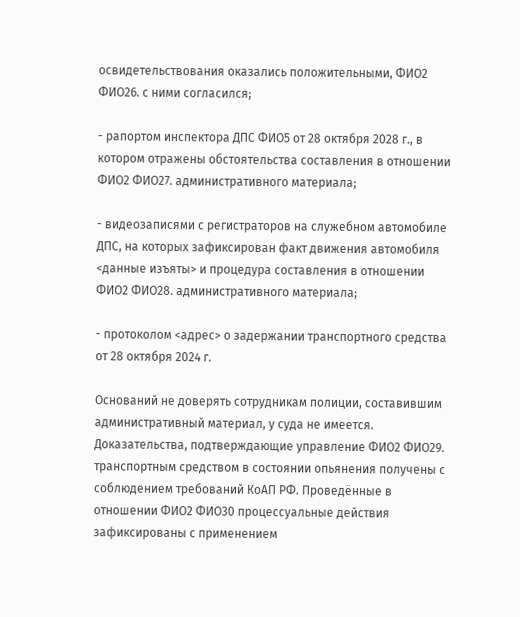освидетельствования оказались положительными, ФИО2 ФИО26. с ними согласился;

- рапортом инспектора ДПС ФИО5 от 28 октября 2028 г., в котором отражены обстоятельства составления в отношении ФИО2 ФИО27. административного материала;

- видеозаписями с регистраторов на служебном автомобиле ДПС, на которых зафиксирован факт движения автомобиля <данные изъяты> и процедура составления в отношении ФИО2 ФИО28. административного материала;

- протоколом <адрес> о задержании транспортного средства от 28 октября 2024 г.

Оснований не доверять сотрудникам полиции, составившим административный материал, у суда не имеется. Доказательства, подтверждающие управление ФИО2 ФИО29. транспортным средством в состоянии опьянения получены с соблюдением требований КоАП РФ. Проведённые в отношении ФИО2 ФИО30 процессуальные действия зафиксированы с применением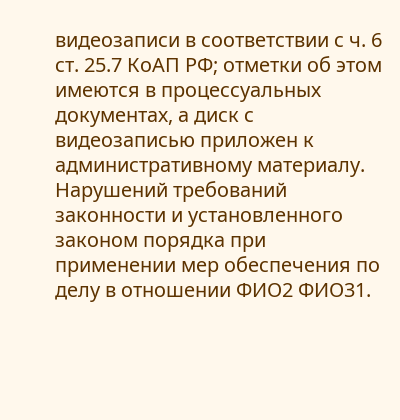видеозаписи в соответствии с ч. 6 ст. 25.7 КоАП РФ; отметки об этом имеются в процессуальных документах, а диск с видеозаписью приложен к административному материалу. Нарушений требований законности и установленного законом порядка при применении мер обеспечения по делу в отношении ФИО2 ФИО31.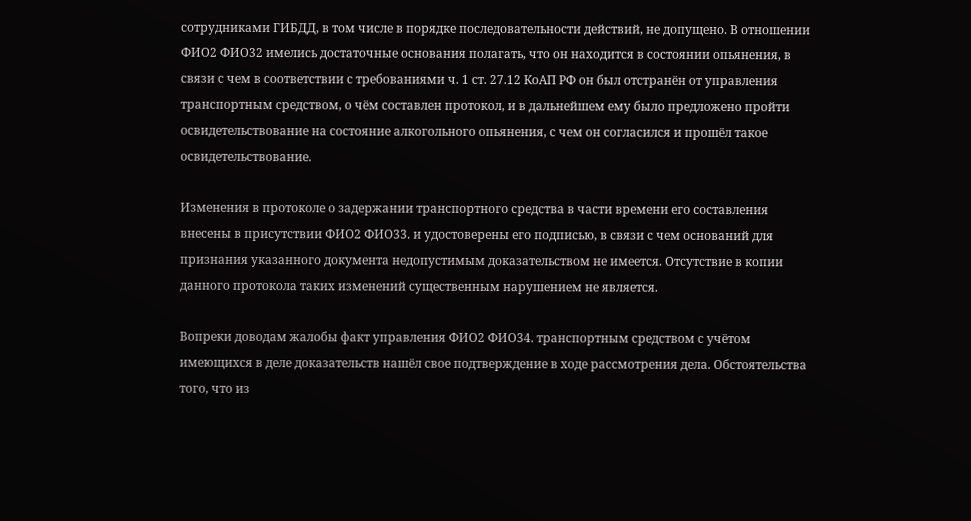сотрудниками ГИБДД, в том числе в порядке последовательности действий, не допущено. В отношении ФИО2 ФИО32 имелись достаточные основания полагать, что он находится в состоянии опьянения, в связи с чем в соответствии с требованиями ч. 1 ст. 27.12 КоАП РФ он был отстранён от управления транспортным средством, о чём составлен протокол, и в дальнейшем ему было предложено пройти освидетельствование на состояние алкогольного опьянения, с чем он согласился и прошёл такое освидетельствование.

Изменения в протоколе о задержании транспортного средства в части времени его составления внесены в присутствии ФИО2 ФИО33. и удостоверены его подписью, в связи с чем оснований для признания указанного документа недопустимым доказательством не имеется. Отсутствие в копии данного протокола таких изменений существенным нарушением не является.

Вопреки доводам жалобы факт управления ФИО2 ФИО34. транспортным средством с учётом имеющихся в деле доказательств нашёл свое подтверждение в ходе рассмотрения дела. Обстоятельства того, что из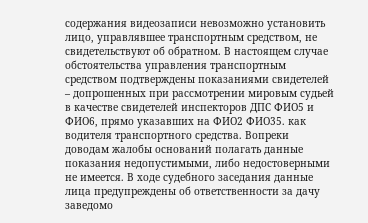содержания видеозаписи невозможно установить лицо, управлявшее транспортным средством, не свидетельствуют об обратном. В настоящем случае обстоятельства управления транспортным средством подтверждены показаниями свидетелей – допрошенных при рассмотрении мировым судьей в качестве свидетелей инспекторов ДПС ФИО5 и ФИО6, прямо указавших на ФИО2 ФИО35. как водителя транспортного средства. Вопреки доводам жалобы оснований полагать данные показания недопустимыми, либо недостоверными не имеется. В ходе судебного заседания данные лица предупреждены об ответственности за дачу заведомо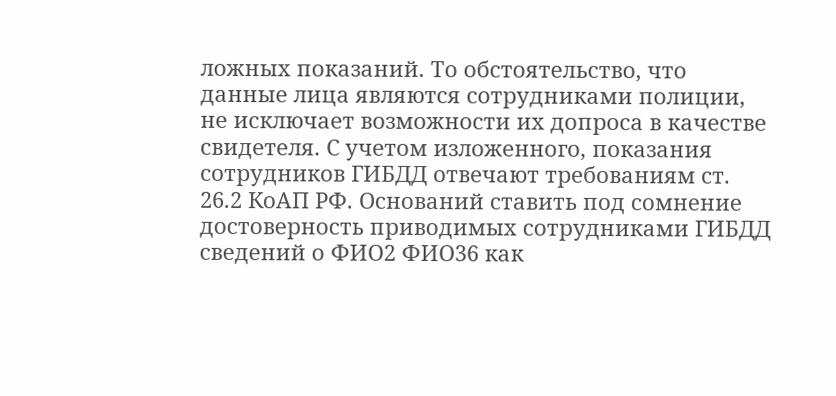ложных показаний. То обстоятельство, что данные лица являются сотрудниками полиции, не исключает возможности их допроса в качестве свидетеля. С учетом изложенного, показания сотрудников ГИБДД отвечают требованиям ст. 26.2 КоАП РФ. Оснований ставить под сомнение достоверность приводимых сотрудниками ГИБДД сведений о ФИО2 ФИО36 как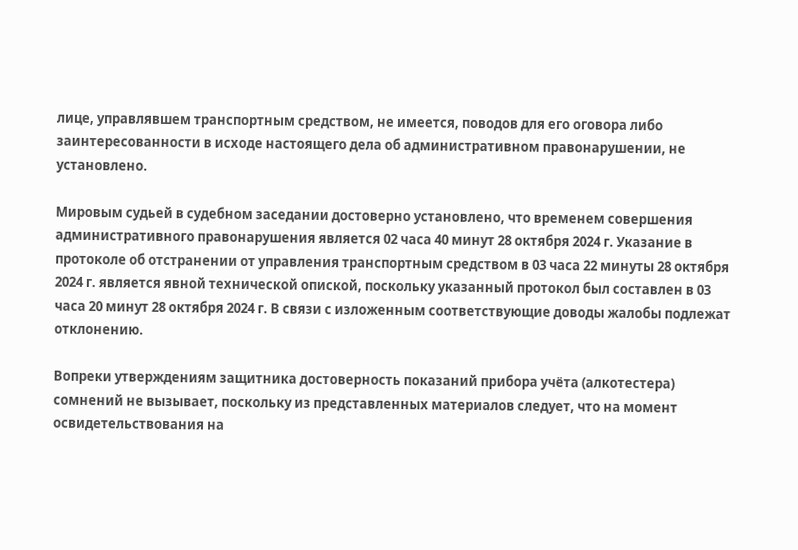лице, управлявшем транспортным средством, не имеется, поводов для его оговора либо заинтересованности в исходе настоящего дела об административном правонарушении, не установлено.

Мировым судьей в судебном заседании достоверно установлено, что временем совершения административного правонарушения является 02 часа 40 минут 28 октября 2024 г. Указание в протоколе об отстранении от управления транспортным средством в 03 часа 22 минуты 28 октября 2024 г. является явной технической опиской, поскольку указанный протокол был составлен в 03 часа 20 минут 28 октября 2024 г. В связи с изложенным соответствующие доводы жалобы подлежат отклонению.

Вопреки утверждениям защитника достоверность показаний прибора учёта (алкотестера) сомнений не вызывает, поскольку из представленных материалов следует, что на момент освидетельствования на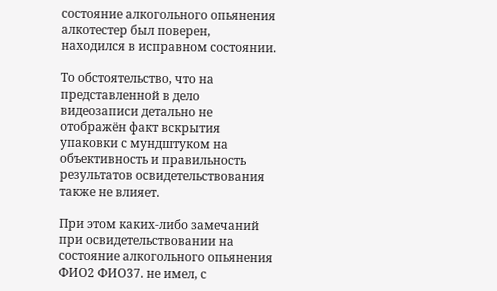состояние алкогольного опьянения алкотестер был поверен, находился в исправном состоянии.

То обстоятельство, что на представленной в дело видеозаписи детально не отображён факт вскрытия упаковки с мундштуком на объективность и правильность результатов освидетельствования также не влияет.

При этом каких-либо замечаний при освидетельствовании на состояние алкогольного опьянения ФИО2 ФИО37. не имел, с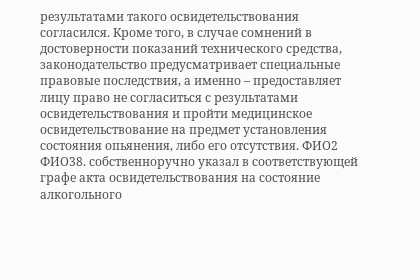результатами такого освидетельствования согласился. Кроме того, в случае сомнений в достоверности показаний технического средства, законодательство предусматривает специальные правовые последствия, а именно – предоставляет лицу право не согласиться с результатами освидетельствования и пройти медицинское освидетельствование на предмет установления состояния опьянения, либо его отсутствия. ФИО2 ФИО38. собственноручно указал в соответствующей графе акта освидетельствования на состояние алкогольного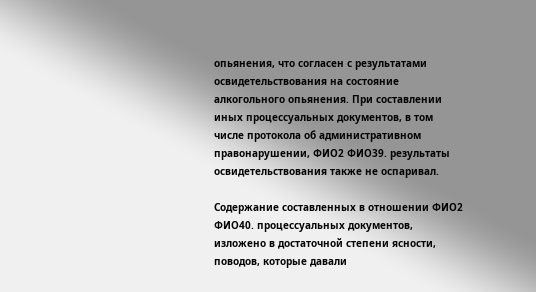опьянения, что согласен с результатами освидетельствования на состояние алкогольного опьянения. При составлении иных процессуальных документов, в том числе протокола об административном правонарушении, ФИО2 ФИО39. результаты освидетельствования также не оспаривал.

Содержание составленных в отношении ФИО2 ФИО40. процессуальных документов, изложено в достаточной степени ясности, поводов, которые давали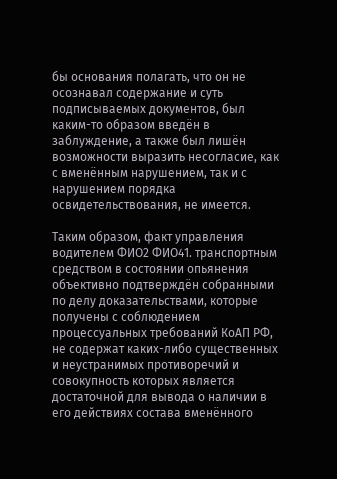бы основания полагать, что он не осознавал содержание и суть подписываемых документов, был каким-то образом введён в заблуждение, а также был лишён возможности выразить несогласие, как с вменённым нарушением, так и с нарушением порядка освидетельствования, не имеется.

Таким образом, факт управления водителем ФИО2 ФИО41. транспортным средством в состоянии опьянения объективно подтверждён собранными по делу доказательствами, которые получены с соблюдением процессуальных требований КоАП РФ, не содержат каких-либо существенных и неустранимых противоречий и совокупность которых является достаточной для вывода о наличии в его действиях состава вменённого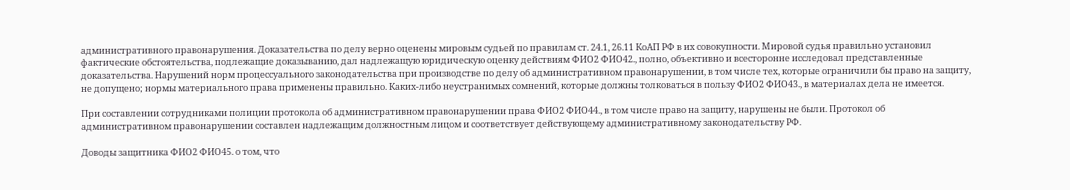административного правонарушения. Доказательства по делу верно оценены мировым судьей по правилам ст. 24.1, 26.11 КоАП РФ в их совокупности. Мировой судья правильно установил фактические обстоятельства, подлежащие доказыванию, дал надлежащую юридическую оценку действиям ФИО2 ФИО42., полно, объективно и всесторонне исследовал представленные доказательства. Нарушений норм процессуального законодательства при производстве по делу об административном правонарушении, в том числе тех, которые ограничили бы право на защиту, не допущено; нормы материального права применены правильно. Каких-либо неустранимых сомнений, которые должны толковаться в пользу ФИО2 ФИО43., в материалах дела не имеется.

При составлении сотрудниками полиции протокола об административном правонарушении права ФИО2 ФИО44., в том числе право на защиту, нарушены не были. Протокол об административном правонарушении составлен надлежащим должностным лицом и соответствует действующему административному законодательству РФ.

Доводы защитника ФИО2 ФИО45. о том, что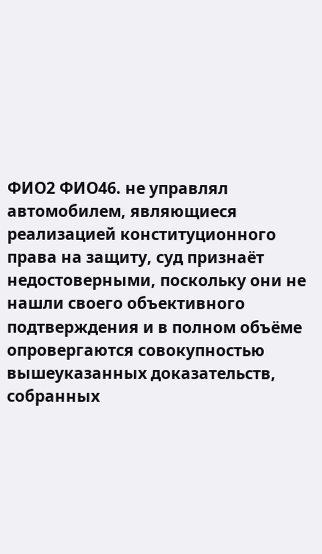ФИО2 ФИО46. не управлял автомобилем, являющиеся реализацией конституционного права на защиту, суд признаёт недостоверными, поскольку они не нашли своего объективного подтверждения и в полном объёме опровергаются совокупностью вышеуказанных доказательств, собранных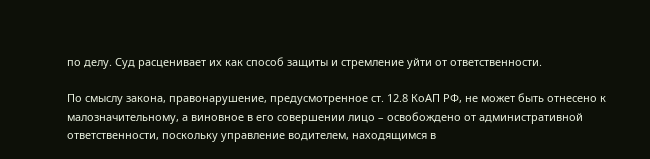по делу. Суд расценивает их как способ защиты и стремление уйти от ответственности.

По смыслу закона, правонарушение, предусмотренное ст. 12.8 КоАП РФ, не может быть отнесено к малозначительному, а виновное в его совершении лицо – освобождено от административной ответственности, поскольку управление водителем, находящимся в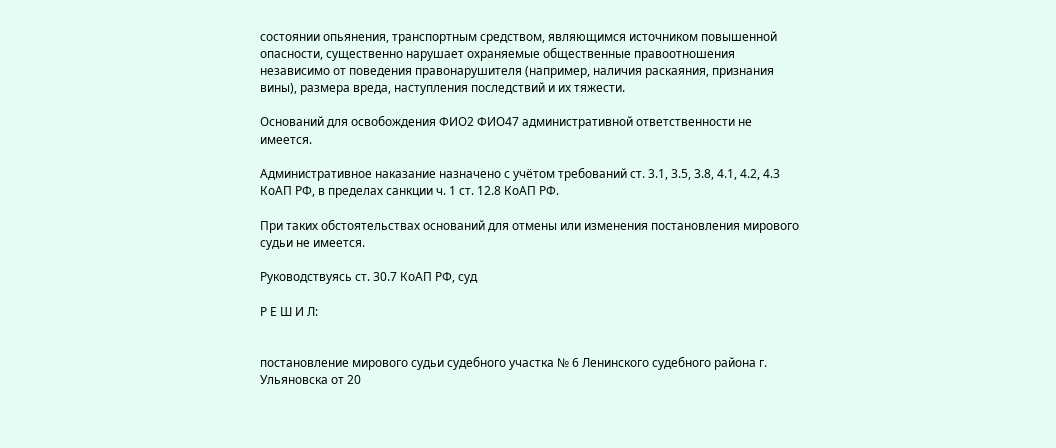состоянии опьянения, транспортным средством, являющимся источником повышенной опасности, существенно нарушает охраняемые общественные правоотношения независимо от поведения правонарушителя (например, наличия раскаяния, признания вины), размера вреда, наступления последствий и их тяжести.

Оснований для освобождения ФИО2 ФИО47 административной ответственности не имеется.

Административное наказание назначено с учётом требований ст. 3.1, 3.5, 3.8, 4.1, 4.2, 4.3 КоАП РФ, в пределах санкции ч. 1 ст. 12.8 КоАП РФ.

При таких обстоятельствах оснований для отмены или изменения постановления мирового судьи не имеется.

Руководствуясь ст. 30.7 КоАП РФ, суд

Р Е Ш И Л:


постановление мирового судьи судебного участка № 6 Ленинского судебного района г. Ульяновска от 20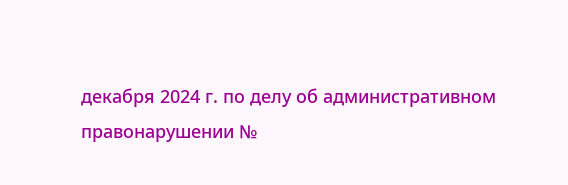декабря 2024 г. по делу об административном правонарушении №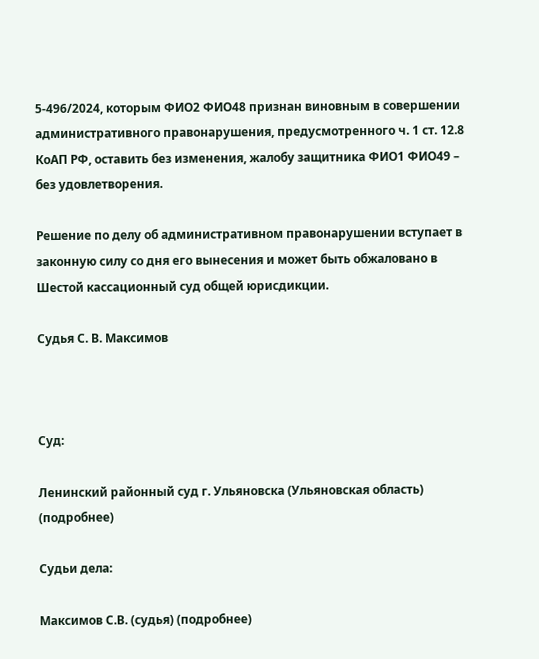5-496/2024, которым ФИО2 ФИО48 признан виновным в совершении административного правонарушения, предусмотренного ч. 1 ст. 12.8 КоАП РФ, оставить без изменения, жалобу защитника ФИО1 ФИО49 – без удовлетворения.

Решение по делу об административном правонарушении вступает в законную силу со дня его вынесения и может быть обжаловано в Шестой кассационный суд общей юрисдикции.

Судья С. В. Максимов



Суд:

Ленинский районный суд г. Ульяновска (Ульяновская область) (подробнее)

Судьи дела:

Максимов С.В. (судья) (подробнее)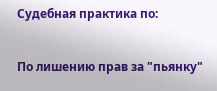Судебная практика по:

По лишению прав за "пьянку"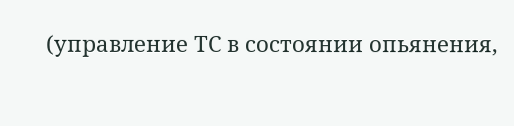(управление ТС в состоянии опьянения,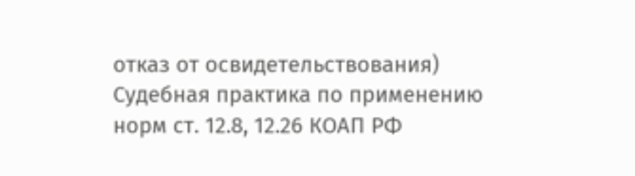отказ от освидетельствования)
Судебная практика по применению норм ст. 12.8, 12.26 КОАП РФ